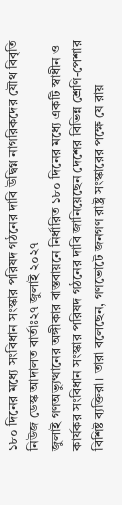১৮০ দিনের মধ্যে সংবিধান সংস্কার পরিষদ গঠনের দাবি উদ্বিগ্ন নাগরিকদের যৌথ বিবৃতি
নিউজ ডেস্ক আদালত বার্তাঃ২৭ জুলাই ২০২৭
জুলাই গণঅভ্যুত্থানের অঙ্গীকার বাস্তবায়নে নির্ধারিত ১৮০ দিনের মধ্যে একটি স্বাধীন ও কার্যকর সংবিধান সংস্কার পরিষদ গঠনের দাবি জানিয়েছেন দেশের বিভিন্ন শ্রেণি-পেশার বিশিষ্ট ব্যক্তিরা। তারা বলেছেন, গণভোটে জনগণ রাষ্ট্র সংস্কারের পক্ষে যে রায়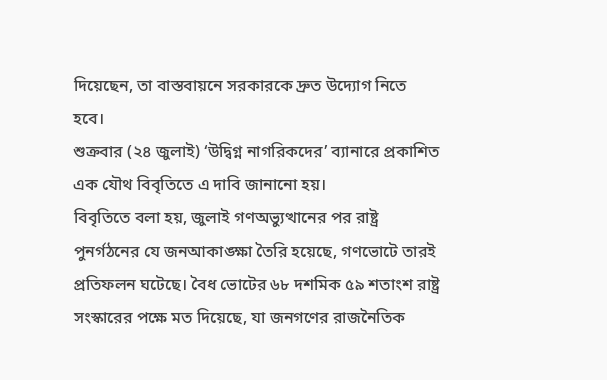দিয়েছেন, তা বাস্তবায়নে সরকারকে দ্রুত উদ্যোগ নিতে হবে।
শুক্রবার (২৪ জুলাই) ‘উদ্বিগ্ন নাগরিকদের’ ব্যানারে প্রকাশিত এক যৌথ বিবৃতিতে এ দাবি জানানো হয়।
বিবৃতিতে বলা হয়, জুলাই গণঅভ্যুত্থানের পর রাষ্ট্র পুনর্গঠনের যে জনআকাঙ্ক্ষা তৈরি হয়েছে, গণভোটে তারই প্রতিফলন ঘটেছে। বৈধ ভোটের ৬৮ দশমিক ৫৯ শতাংশ রাষ্ট্র সংস্কারের পক্ষে মত দিয়েছে, যা জনগণের রাজনৈতিক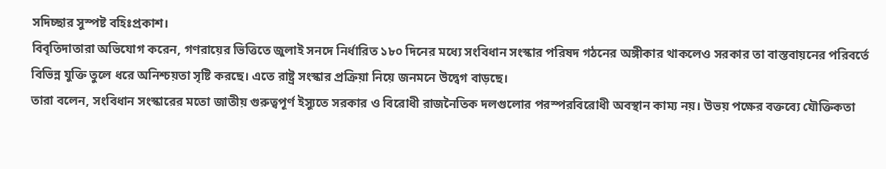সদিচ্ছার সুস্পষ্ট বহিঃপ্রকাশ।
বিবৃতিদাতারা অভিযোগ করেন, গণরায়ের ভিত্তিতে জুলাই সনদে নির্ধারিত ১৮০ দিনের মধ্যে সংবিধান সংস্কার পরিষদ গঠনের অঙ্গীকার থাকলেও সরকার তা বাস্তবায়নের পরিবর্তে বিভিন্ন যুক্তি তুলে ধরে অনিশ্চয়তা সৃষ্টি করছে। এতে রাষ্ট্র সংস্কার প্রক্রিয়া নিয়ে জনমনে উদ্বেগ বাড়ছে।
তারা বলেন, সংবিধান সংস্কারের মতো জাতীয় গুরুত্বপূর্ণ ইস্যুতে সরকার ও বিরোধী রাজনৈতিক দলগুলোর পরস্পরবিরোধী অবস্থান কাম্য নয়। উভয় পক্ষের বক্তব্যে যৌক্তিকতা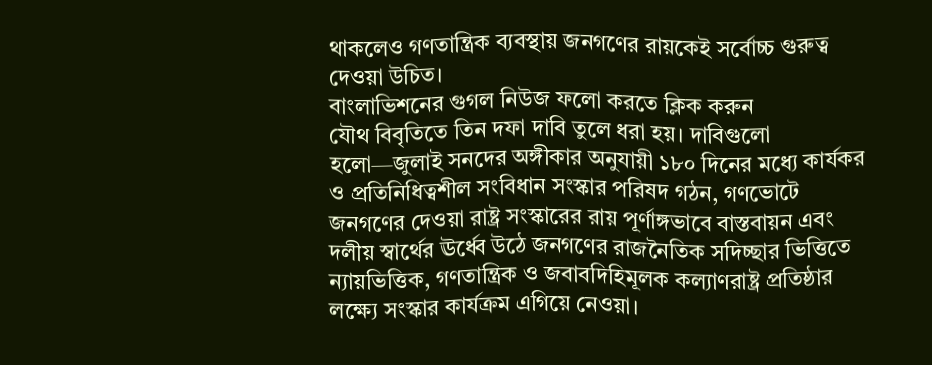থাকলেও গণতান্ত্রিক ব্যবস্থায় জনগণের রায়কেই সর্বোচ্চ গুরুত্ব দেওয়া উচিত।
বাংলাভিশনের গুগল নিউজ ফলো করতে ক্লিক করুন
যৌথ বিবৃতিতে তিন দফা দাবি তুলে ধরা হয়। দাবিগুলো হলো—জুলাই সনদের অঙ্গীকার অনুযায়ী ১৮০ দিনের মধ্যে কার্যকর ও প্রতিনিধিত্বশীল সংবিধান সংস্কার পরিষদ গঠন, গণভোটে জনগণের দেওয়া রাষ্ট্র সংস্কারের রায় পূর্ণাঙ্গভাবে বাস্তবায়ন এবং দলীয় স্বার্থের ঊর্ধ্বে উঠে জনগণের রাজনৈতিক সদিচ্ছার ভিত্তিতে ন্যায়ভিত্তিক, গণতান্ত্রিক ও জবাবদিহিমূলক কল্যাণরাষ্ট্র প্রতিষ্ঠার লক্ষ্যে সংস্কার কার্যক্রম এগিয়ে নেওয়া।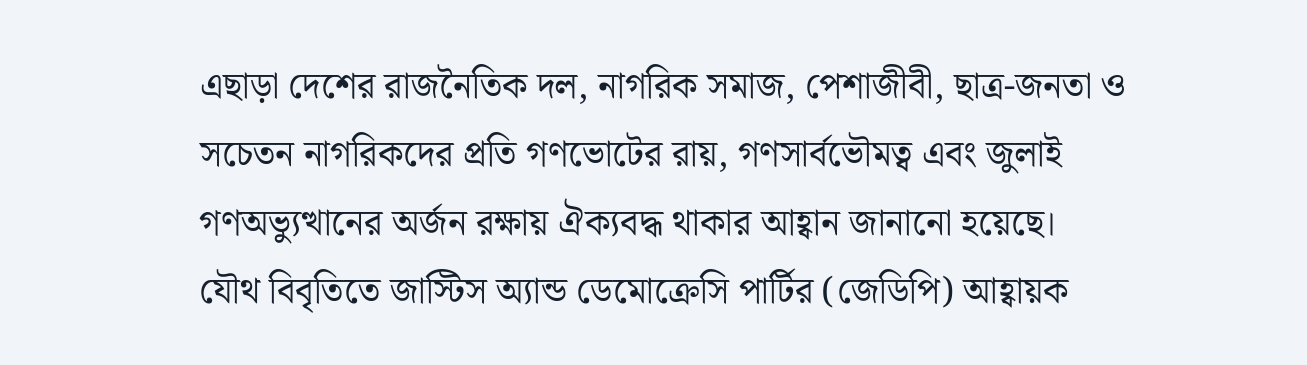এছাড়া দেশের রাজনৈতিক দল, নাগরিক সমাজ, পেশাজীবী, ছাত্র-জনতা ও সচেতন নাগরিকদের প্রতি গণভোটের রায়, গণসার্বভৌমত্ব এবং জুলাই গণঅভ্যুত্থানের অর্জন রক্ষায় ঐক্যবদ্ধ থাকার আহ্বান জানানো হয়েছে।
যৌথ বিবৃতিতে জাস্টিস অ্যান্ড ডেমোক্রেসি পার্টির (জেডিপি) আহ্বায়ক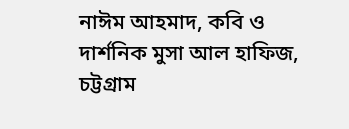নাঈম আহমাদ, কবি ও দার্শনিক মুসা আল হাফিজ, চট্টগ্রাম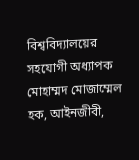বিশ্ববিদ্যালয়ের সহযোগী অধ্যাপক মোহাম্মদ মোজাম্মেল হক, আইনজীবী,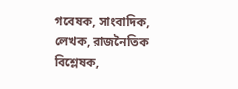গবেষক, সাংবাদিক, লেখক, রাজনৈতিক বিশ্লেষক,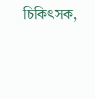চিকিৎসক,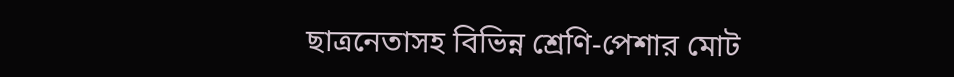ছাত্রনেতাসহ বিভিন্ন শ্রেণি-পেশার মোট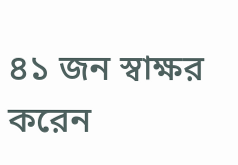৪১ জন স্বাক্ষর করেন